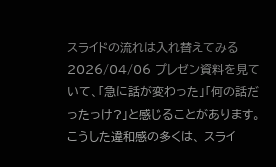スライドの流れは入れ替えてみる 2026/04/06 プレゼン資料を見ていて、「急に話が変わった」「何の話だったっけ?」と感じることがあります。こうした違和感の多くは、 スライ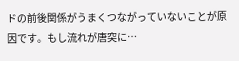ドの前後関係がうまくつながっていないことが原因です。もし流れが唐突に…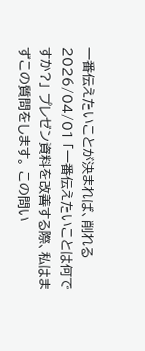一番伝えたいことが決まれば、削れる 2026/04/01 「一番伝えたいことは何ですか?」 プレゼン資料を改善する際、私はまずこの質問をします。 この問い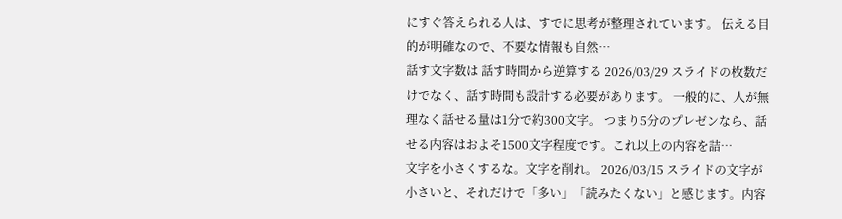にすぐ答えられる人は、すでに思考が整理されています。 伝える目的が明確なので、不要な情報も自然…
話す文字数は 話す時間から逆算する 2026/03/29 スライドの枚数だけでなく、話す時間も設計する必要があります。 一般的に、人が無理なく話せる量は1分で約300文字。 つまり5分のプレゼンなら、話せる内容はおよそ1500文字程度です。これ以上の内容を詰…
文字を小さくするな。文字を削れ。 2026/03/15 スライドの文字が小さいと、それだけで「多い」「読みたくない」と感じます。内容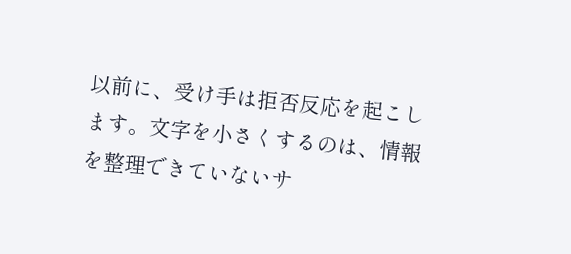以前に、受け手は拒否反応を起こします。文字を小さくするのは、情報を整理できていないサ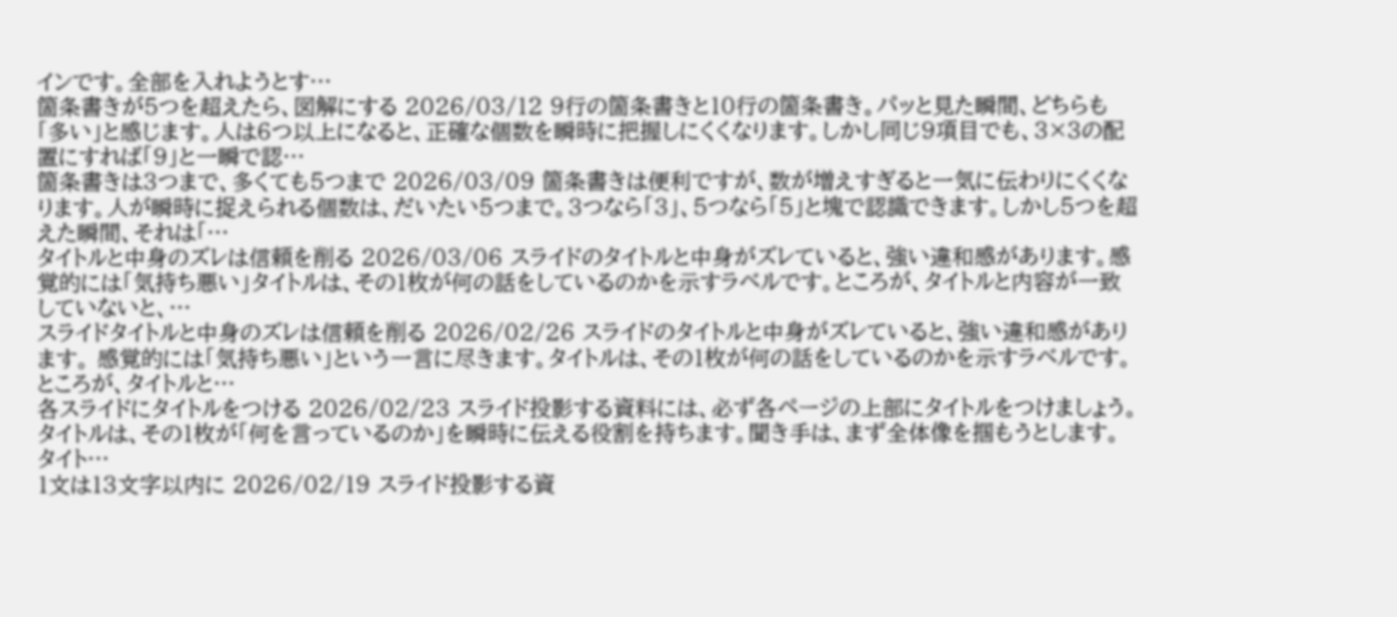インです。全部を入れようとす…
箇条書きが5つを超えたら、図解にする 2026/03/12 9行の箇条書きと10行の箇条書き。パッと見た瞬間、どちらも「多い」と感じます。人は6つ以上になると、正確な個数を瞬時に把握しにくくなります。しかし同じ9項目でも、3×3の配置にすれば「9」と一瞬で認…
箇条書きは3つまで、多くても5つまで 2026/03/09 箇条書きは便利ですが、数が増えすぎると一気に伝わりにくくなります。人が瞬時に捉えられる個数は、だいたい5つまで。3つなら「3」、5つなら「5」と塊で認識できます。しかし5つを超えた瞬間、それは「…
タイトルと中身のズレは信頼を削る 2026/03/06 スライドのタイトルと中身がズレていると、強い違和感があります。感覚的には「気持ち悪い」タイトルは、その1枚が何の話をしているのかを示すラベルです。ところが、タイトルと内容が一致していないと、…
スライドタイトルと中身のズレは信頼を削る 2026/02/26 スライドのタイトルと中身がズレていると、強い違和感があります。 感覚的には「気持ち悪い」という一言に尽きます。タイトルは、その1枚が何の話をしているのかを示すラベルです。 ところが、タイトルと…
各スライドにタイトルをつける 2026/02/23 スライド投影する資料には、必ず各ページの上部にタイトルをつけましょう。 タイトルは、その1枚が「何を言っているのか」を瞬時に伝える役割を持ちます。聞き手は、まず全体像を掴もうとします。 タイト…
1文は13文字以内に 2026/02/19 スライド投影する資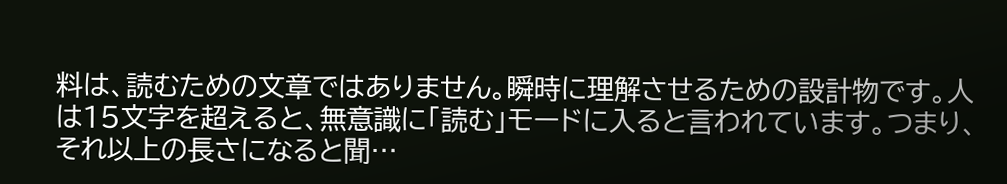料は、読むための文章ではありません。瞬時に理解させるための設計物です。人は15文字を超えると、無意識に「読む」モードに入ると言われています。つまり、それ以上の長さになると聞…